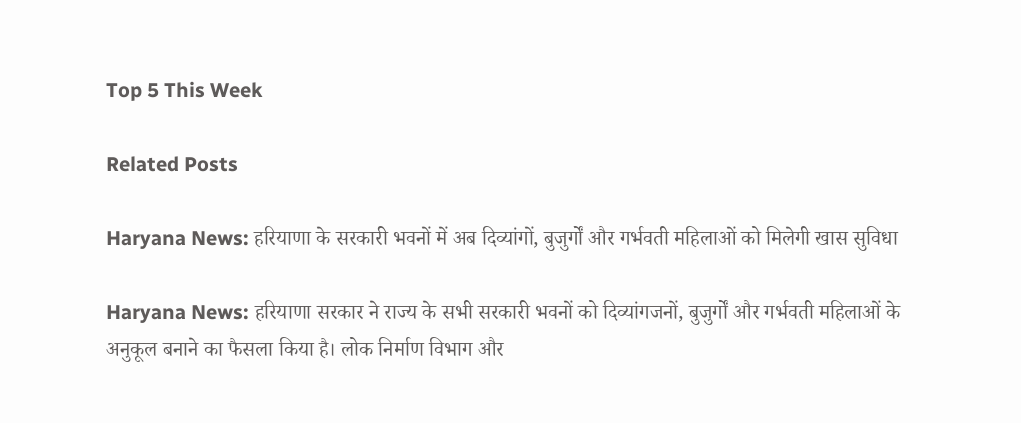Top 5 This Week

Related Posts

Haryana News: हरियाणा के सरकारी भवनों में अब दिव्यांगों, बुजुर्गों और गर्भवती महिलाओं को मिलेगी खास सुविधा

Haryana News: हरियाणा सरकार ने राज्य के सभी सरकारी भवनों को दिव्यांगजनों, बुजुर्गों और गर्भवती महिलाओं के अनुकूल बनाने का फैसला किया है। लोक निर्माण विभाग और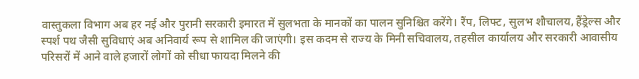वास्तुकला विभाग अब हर नई और पुरानी सरकारी इमारत में सुलभता के मानकों का पालन सुनिश्चित करेंगे। रैंप, लिफ्ट, सुलभ शौचालय, हैंड्रेल्स और स्पर्श पथ जैसी सुविधाएं अब अनिवार्य रूप से शामिल की जाएंगी। इस कदम से राज्य के मिनी सचिवालय, तहसील कार्यालय और सरकारी आवासीय परिसरों में आने वाले हजारों लोगों को सीधा फायदा मिलने की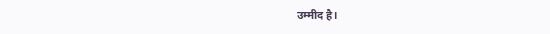उम्मीद है।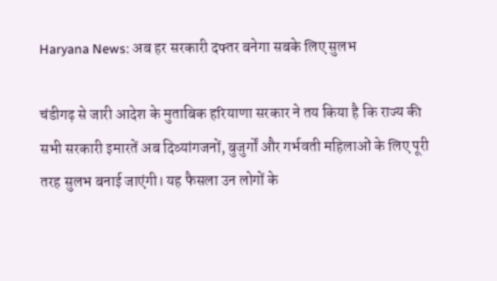Haryana News: अब हर सरकारी दफ्तर बनेगा सबके लिए सुलभ

चंडीगढ़ से जारी आदेश के मुताबिक हरियाणा सरकार ने तय किया है कि राज्य की सभी सरकारी इमारतें अब दिव्यांगजनों, बुजुर्गों और गर्भवती महिलाओं के लिए पूरी तरह सुलभ बनाई जाएंगी। यह फैसला उन लोगों के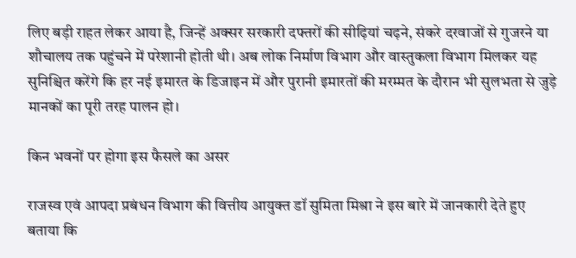लिए बड़ी राहत लेकर आया है, जिन्हें अक्सर सरकारी दफ्तरों की सीढ़ियां चढ़ने, संकरे दरवाजों से गुजरने या शौचालय तक पहुंचने में परेशानी होती थी। अब लोक निर्माण विभाग और वास्तुकला विभाग मिलकर यह सुनिश्चित करेंगे कि हर नई इमारत के डिजाइन में और पुरानी इमारतों की मरम्मत के दौरान भी सुलभता से जुड़े मानकों का पूरी तरह पालन हो।

किन भवनों पर होगा इस फैसले का असर

राजस्व एवं आपदा प्रबंधन विभाग की वित्तीय आयुक्त डॉ सुमिता मिश्रा ने इस बारे में जानकारी देते हुए बताया कि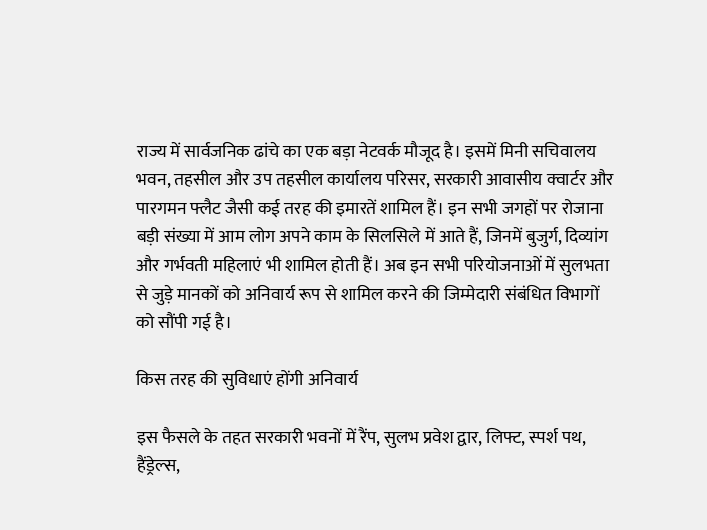राज्य में सार्वजनिक ढांचे का एक बड़ा नेटवर्क मौजूद है। इसमें मिनी सचिवालय भवन, तहसील और उप तहसील कार्यालय परिसर, सरकारी आवासीय क्वार्टर और पारगमन फ्लैट जैसी कई तरह की इमारतें शामिल हैं। इन सभी जगहों पर रोजाना बड़ी संख्या में आम लोग अपने काम के सिलसिले में आते हैं, जिनमें बुजुर्ग, दिव्यांग और गर्भवती महिलाएं भी शामिल होती हैं। अब इन सभी परियोजनाओं में सुलभता से जुड़े मानकों को अनिवार्य रूप से शामिल करने की जिम्मेदारी संबंधित विभागों को सौंपी गई है।

किस तरह की सुविधाएं होंगी अनिवार्य

इस फैसले के तहत सरकारी भवनों में रैंप, सुलभ प्रवेश द्वार, लिफ्ट, स्पर्श पथ, हैंड्रेल्स,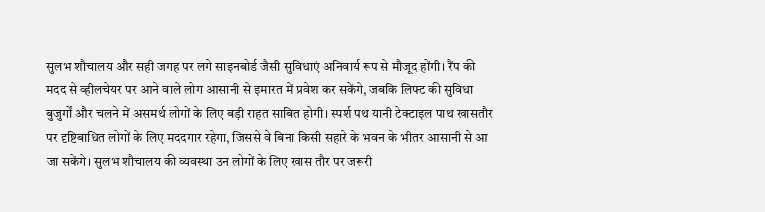सुलभ शौचालय और सही जगह पर लगे साइनबोर्ड जैसी सुविधाएं अनिवार्य रूप से मौजूद होंगी। रैंप की मदद से व्हीलचेयर पर आने वाले लोग आसानी से इमारत में प्रवेश कर सकेंगे, जबकि लिफ्ट की सुविधा बुजुर्गों और चलने में असमर्थ लोगों के लिए बड़ी राहत साबित होगी। स्पर्श पथ यानी टेक्टाइल पाथ खासतौर पर दृष्टिबाधित लोगों के लिए मददगार रहेगा, जिससे वे बिना किसी सहारे के भवन के भीतर आसानी से आ जा सकेंगे। सुलभ शौचालय की व्यवस्था उन लोगों के लिए खास तौर पर जरूरी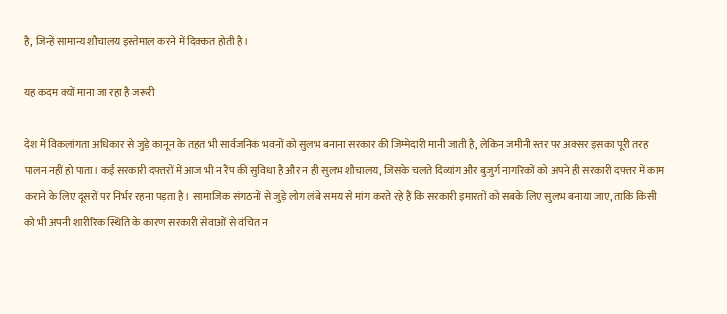है, जिन्हें सामान्य शौचालय इस्तेमाल करने में दिक्कत होती है।

यह कदम क्यों माना जा रहा है जरूरी

देश में विकलांगता अधिकार से जुड़े कानून के तहत भी सार्वजनिक भवनों को सुलभ बनाना सरकार की जिम्मेदारी मानी जाती है, लेकिन जमीनी स्तर पर अक्सर इसका पूरी तरह पालन नहीं हो पाता। कई सरकारी दफ्तरों में आज भी न रैंप की सुविधा है और न ही सुलभ शौचालय, जिसके चलते दिव्यांग और बुजुर्ग नागरिकों को अपने ही सरकारी दफ्तर में काम कराने के लिए दूसरों पर निर्भर रहना पड़ता है। सामाजिक संगठनों से जुड़े लोग लंबे समय से मांग करते रहे हैं कि सरकारी इमारतों को सबके लिए सुलभ बनाया जाए, ताकि किसी को भी अपनी शारीरिक स्थिति के कारण सरकारी सेवाओं से वंचित न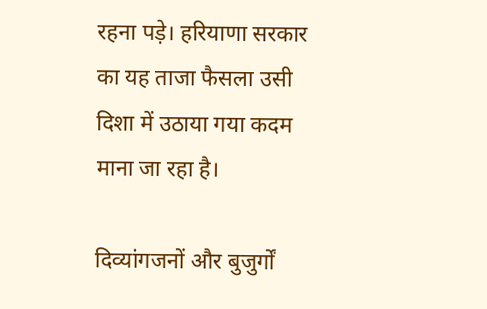रहना पड़े। हरियाणा सरकार का यह ताजा फैसला उसी दिशा में उठाया गया कदम माना जा रहा है।

दिव्यांगजनों और बुजुर्गों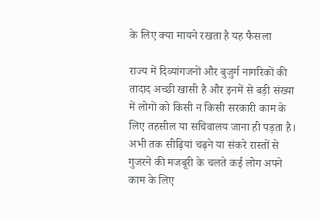के लिए क्या मायने रखता है यह फैसला

राज्य में दिव्यांगजनों और बुजुर्ग नागरिकों की तादाद अच्छी खासी है और इनमें से बड़ी संख्या में लोगों को किसी न किसी सरकारी काम के लिए तहसील या सचिवालय जाना ही पड़ता है। अभी तक सीढ़ियां चढ़ने या संकरे रास्तों से गुजरने की मजबूरी के चलते कई लोग अपने काम के लिए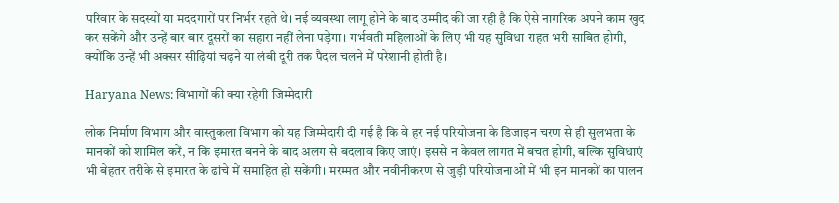परिवार के सदस्यों या मददगारों पर निर्भर रहते थे। नई व्यवस्था लागू होने के बाद उम्मीद की जा रही है कि ऐसे नागरिक अपने काम खुद कर सकेंगे और उन्हें बार बार दूसरों का सहारा नहीं लेना पड़ेगा। गर्भवती महिलाओं के लिए भी यह सुविधा राहत भरी साबित होगी, क्योंकि उन्हें भी अक्सर सीढ़ियां चढ़ने या लंबी दूरी तक पैदल चलने में परेशानी होती है।

Haryana News: विभागों की क्या रहेगी जिम्मेदारी

लोक निर्माण विभाग और वास्तुकला विभाग को यह जिम्मेदारी दी गई है कि वे हर नई परियोजना के डिजाइन चरण से ही सुलभता के मानकों को शामिल करें, न कि इमारत बनने के बाद अलग से बदलाव किए जाएं। इससे न केवल लागत में बचत होगी, बल्कि सुविधाएं भी बेहतर तरीके से इमारत के ढांचे में समाहित हो सकेंगी। मरम्मत और नवीनीकरण से जुड़ी परियोजनाओं में भी इन मानकों का पालन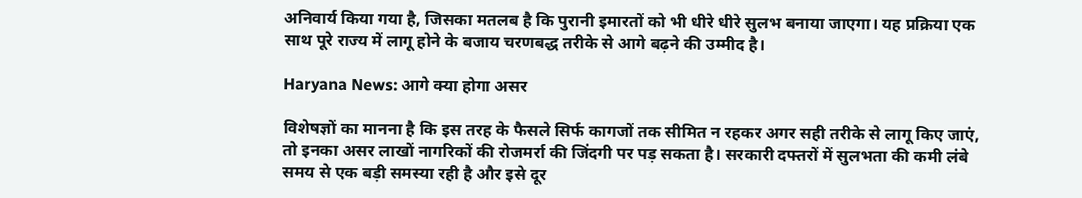अनिवार्य किया गया है, जिसका मतलब है कि पुरानी इमारतों को भी धीरे धीरे सुलभ बनाया जाएगा। यह प्रक्रिया एक साथ पूरे राज्य में लागू होने के बजाय चरणबद्ध तरीके से आगे बढ़ने की उम्मीद है।

Haryana News: आगे क्या होगा असर

विशेषज्ञों का मानना है कि इस तरह के फैसले सिर्फ कागजों तक सीमित न रहकर अगर सही तरीके से लागू किए जाएं, तो इनका असर लाखों नागरिकों की रोजमर्रा की जिंदगी पर पड़ सकता है। सरकारी दफ्तरों में सुलभता की कमी लंबे समय से एक बड़ी समस्या रही है और इसे दूर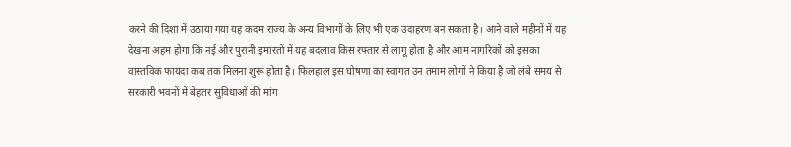करने की दिशा में उठाया गया यह कदम राज्य के अन्य विभागों के लिए भी एक उदाहरण बन सकता है। आने वाले महीनों में यह देखना अहम होगा कि नई और पुरानी इमारतों में यह बदलाव किस रफ्तार से लागू होता है और आम नागरिकों को इसका वास्तविक फायदा कब तक मिलना शुरू होता है। फिलहाल इस घोषणा का स्वागत उन तमाम लोगों ने किया है जो लंबे समय से सरकारी भवनों में बेहतर सुविधाओं की मांग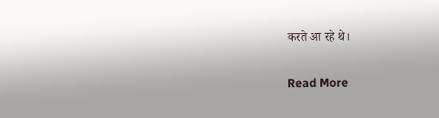करते आ रहे थे।

Read More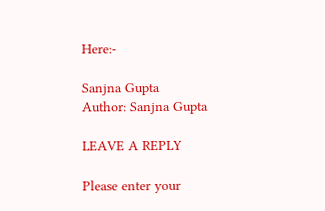Here:-

Sanjna Gupta
Author: Sanjna Gupta

LEAVE A REPLY

Please enter your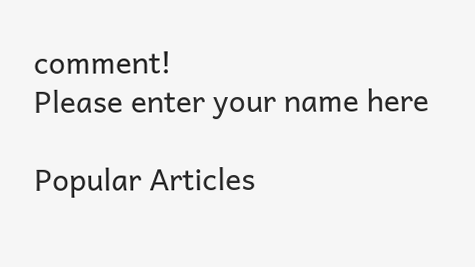comment!
Please enter your name here

Popular Articles